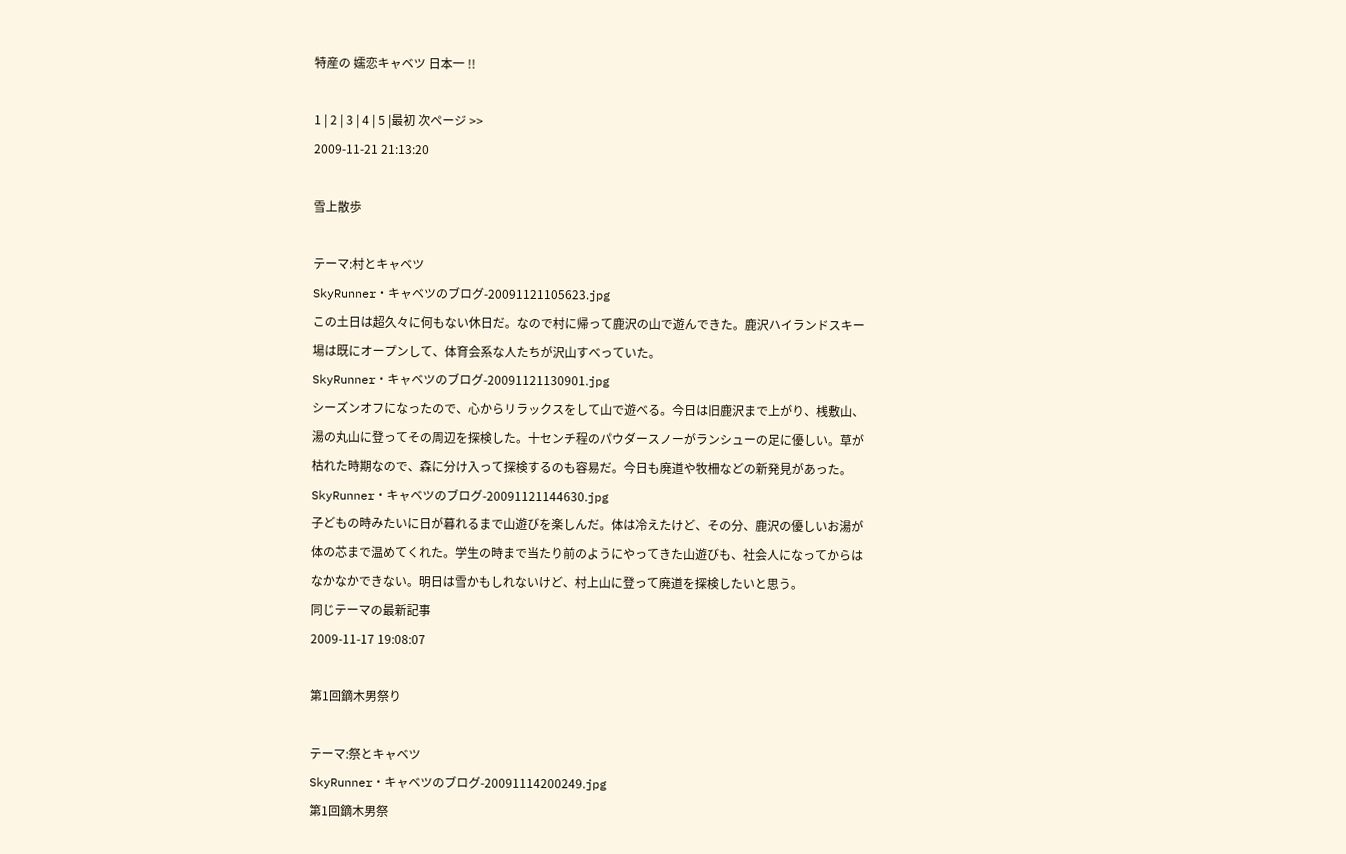特産の 嬬恋キャベツ 日本一 !!

1 | 2 | 3 | 4 | 5 |最初 次ページ >>
2009-11-21 21:13:20

雪上散歩

テーマ:村とキャベツ
SkyRunner・キャベツのブログ-20091121105623.jpg
この土日は超久々に何もない休日だ。なので村に帰って鹿沢の山で遊んできた。鹿沢ハイランドスキー場は既にオープンして、体育会系な人たちが沢山すべっていた。
SkyRunner・キャベツのブログ-20091121130901.jpg
シーズンオフになったので、心からリラックスをして山で遊べる。今日は旧鹿沢まで上がり、桟敷山、湯の丸山に登ってその周辺を探検した。十センチ程のパウダースノーがランシューの足に優しい。草が枯れた時期なので、森に分け入って探検するのも容易だ。今日も廃道や牧柵などの新発見があった。
SkyRunner・キャベツのブログ-20091121144630.jpg
子どもの時みたいに日が暮れるまで山遊びを楽しんだ。体は冷えたけど、その分、鹿沢の優しいお湯が体の芯まで温めてくれた。学生の時まで当たり前のようにやってきた山遊びも、社会人になってからはなかなかできない。明日は雪かもしれないけど、村上山に登って廃道を探検したいと思う。
同じテーマの最新記事
2009-11-17 19:08:07

第1回鏑木男祭り

テーマ:祭とキャベツ
SkyRunner・キャベツのブログ-20091114200249.jpg
第1回鏑木男祭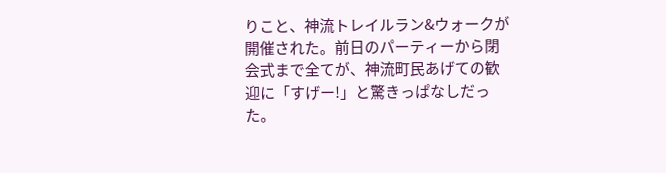りこと、神流トレイルラン&ウォークが開催された。前日のパーティーから閉会式まで全てが、神流町民あげての歓迎に「すげー!」と驚きっぱなしだった。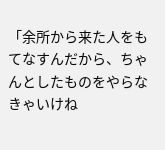「余所から来た人をもてなすんだから、ちゃんとしたものをやらなきゃいけね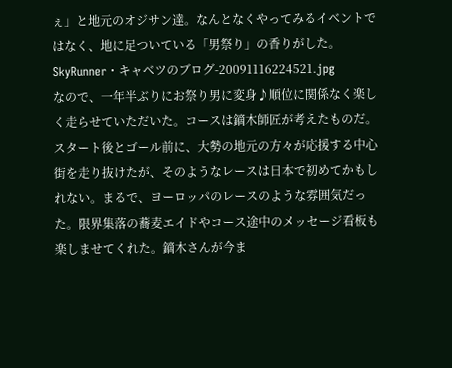ぇ」と地元のオジサン達。なんとなくやってみるイベントではなく、地に足ついている「男祭り」の香りがした。
SkyRunner・キャベツのブログ-20091116224521.jpg
なので、一年半ぶりにお祭り男に変身♪順位に関係なく楽しく走らせていただいた。コースは鏑木師匠が考えたものだ。スタート後とゴール前に、大勢の地元の方々が応援する中心街を走り抜けたが、そのようなレースは日本で初めてかもしれない。まるで、ヨーロッパのレースのような雰囲気だった。限界集落の蕎麦エイドやコース途中のメッセージ看板も楽しませてくれた。鏑木さんが今ま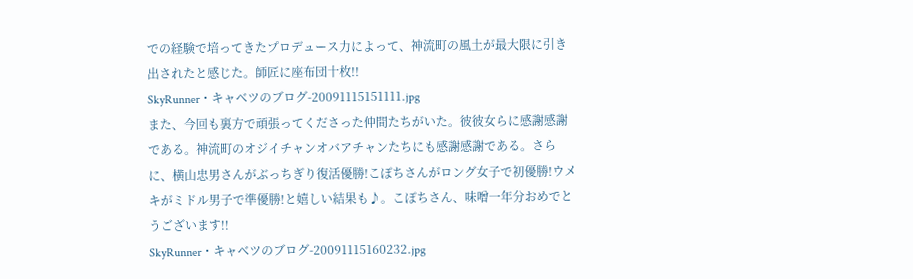での経験で培ってきたプロデュース力によって、神流町の風土が最大限に引き出されたと感じた。師匠に座布団十枚!!
SkyRunner・キャベツのブログ-20091115151111.jpg
また、今回も裏方で頑張ってくださった仲間たちがいた。彼彼女らに感謝感謝である。神流町のオジイチャンオバアチャンたちにも感謝感謝である。さらに、横山忠男さんがぶっちぎり復活優勝!こぽちさんがロング女子で初優勝!ウメキがミドル男子で準優勝!と嬉しい結果も♪。こぽちさん、味噌一年分おめでとうございます!!
SkyRunner・キャベツのブログ-20091115160232.jpg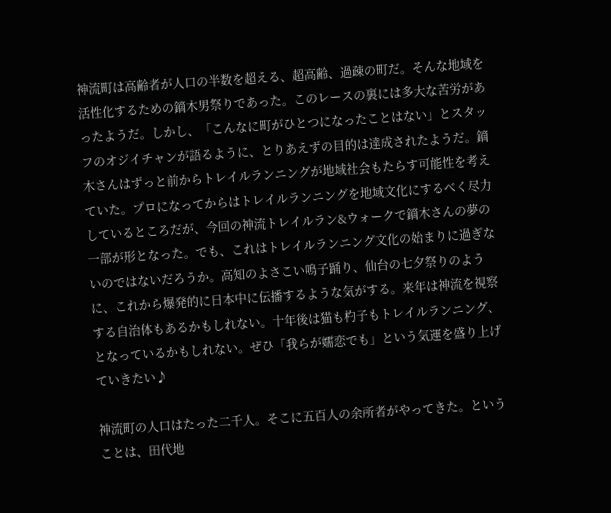神流町は高齢者が人口の半数を超える、超高齢、過疎の町だ。そんな地域を活性化するための鏑木男祭りであった。このレースの裏には多大な苦労があったようだ。しかし、「こんなに町がひとつになったことはない」とスタッフのオジイチャンが語るように、とりあえずの目的は達成されたようだ。鏑木さんはずっと前からトレイルランニングが地域社会もたらす可能性を考えていた。プロになってからはトレイルランニングを地域文化にするべく尽力しているところだが、今回の神流トレイルラン&ウォークで鏑木さんの夢の一部が形となった。でも、これはトレイルランニング文化の始まりに過ぎないのではないだろうか。高知のよさこい鳴子踊り、仙台の七夕祭りのように、これから爆発的に日本中に伝播するような気がする。来年は神流を視察する自治体もあるかもしれない。十年後は猫も杓子もトレイルランニング、となっているかもしれない。ぜひ「我らが嬬恋でも」という気運を盛り上げていきたい♪

神流町の人口はたった二千人。そこに五百人の余所者がやってきた。ということは、田代地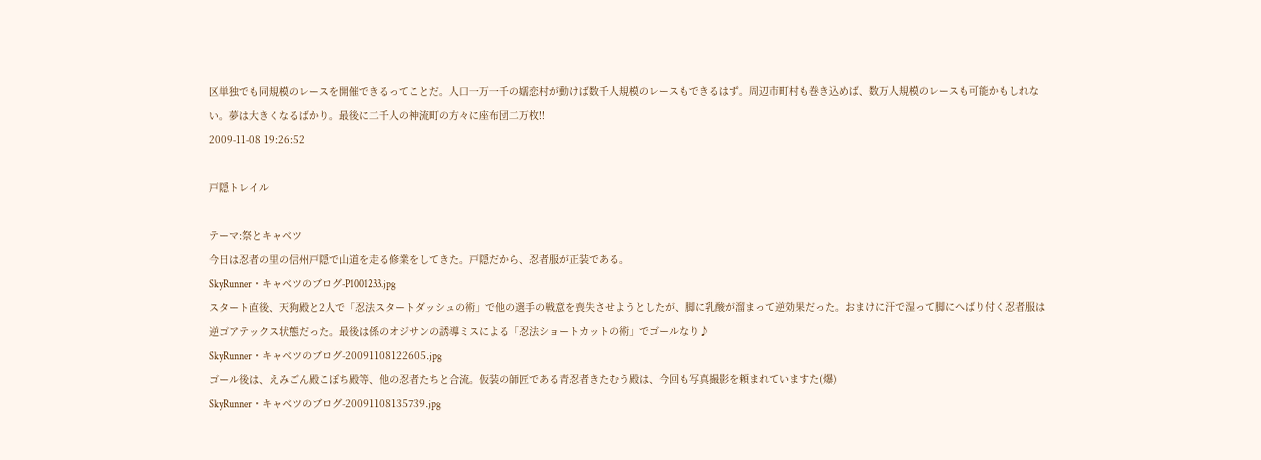区単独でも同規模のレースを開催できるってことだ。人口一万一千の嬬恋村が動けば数千人規模のレースもできるはず。周辺市町村も巻き込めば、数万人規模のレースも可能かもしれない。夢は大きくなるばかり。最後に二千人の神流町の方々に座布団二万枚!!
2009-11-08 19:26:52

戸隠トレイル

テーマ:祭とキャベツ
今日は忍者の里の信州戸隠で山道を走る修業をしてきた。戸隠だから、忍者服が正装である。
SkyRunner・キャベツのブログ-P1001233.jpg
スタート直後、天狗殿と2人で「忍法スタートダッシュの術」で他の選手の戦意を喪失させようとしたが、脚に乳酸が溜まって逆効果だった。おまけに汗で湿って脚にへばり付く忍者服は逆ゴアテックス状態だった。最後は係のオジサンの誘導ミスによる「忍法ショートカットの術」でゴールなり♪
SkyRunner・キャベツのブログ-20091108122605.jpg
ゴール後は、えみごん殿こぽち殿等、他の忍者たちと合流。仮装の師匠である青忍者きたむう殿は、今回も写真撮影を頼まれていますた(爆)
SkyRunner・キャベツのブログ-20091108135739.jpg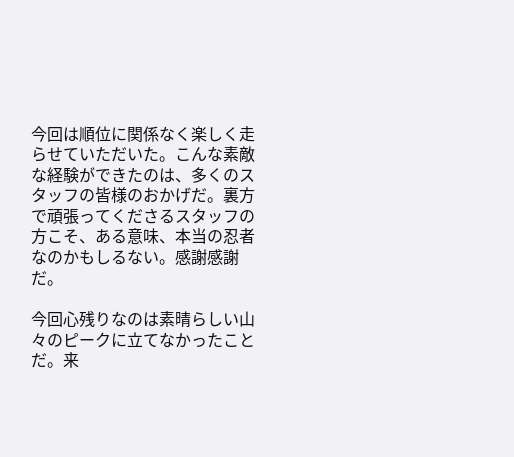今回は順位に関係なく楽しく走らせていただいた。こんな素敵な経験ができたのは、多くのスタッフの皆様のおかげだ。裏方で頑張ってくださるスタッフの方こそ、ある意味、本当の忍者なのかもしるない。感謝感謝だ。

今回心残りなのは素晴らしい山々のピークに立てなかったことだ。来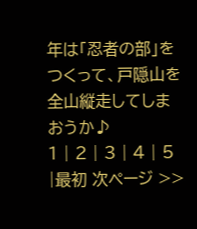年は「忍者の部」をつくって、戸隠山を全山縦走してしまおうか♪
1 | 2 | 3 | 4 | 5 |最初 次ページ >>